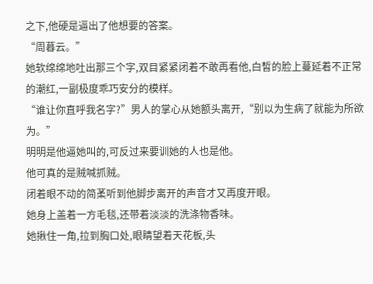之下,他硬是逼出了他想要的答案。
“周暮云。”
她软绵绵地吐出那三个字,双目紧紧闭着不敢再看他,白皙的脸上蔓延着不正常的潮红,一副极度乖巧安分的模样。
“谁让你直呼我名字?”男人的掌心从她额头离开,“别以为生病了就能为所欲为。”
明明是他逼她叫的,可反过来要训她的人也是他。
他可真的是贼喊抓贼。
闭着眼不动的简葇听到他脚步离开的声音才又再度开眼。
她身上盖着一方毛毯,还带着淡淡的洗涤物香味。
她揪住一角,拉到胸口处,眼睛望着天花板,头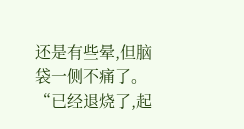还是有些晕,但脑袋一侧不痛了。
“已经退烧了,起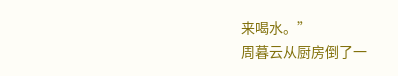来喝水。”
周暮云从厨房倒了一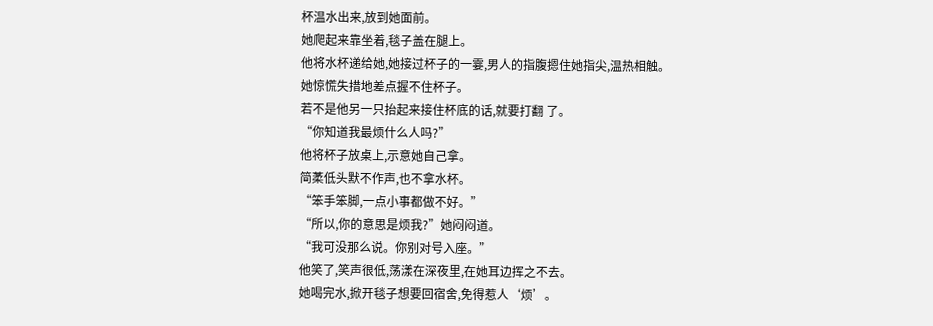杯温水出来,放到她面前。
她爬起来靠坐着,毯子盖在腿上。
他将水杯递给她,她接过杯子的一霎,男人的指腹摁住她指尖,温热相触。
她惊慌失措地差点握不住杯子。
若不是他另一只抬起来接住杯底的话,就要打翻 了。
“你知道我最烦什么人吗?”
他将杯子放桌上,示意她自己拿。
简葇低头默不作声,也不拿水杯。
“笨手笨脚,一点小事都做不好。”
“所以,你的意思是烦我?”她闷闷道。
“我可没那么说。你别对号入座。”
他笑了,笑声很低,荡漾在深夜里,在她耳边挥之不去。
她喝完水,掀开毯子想要回宿舍,免得惹人‘烦’。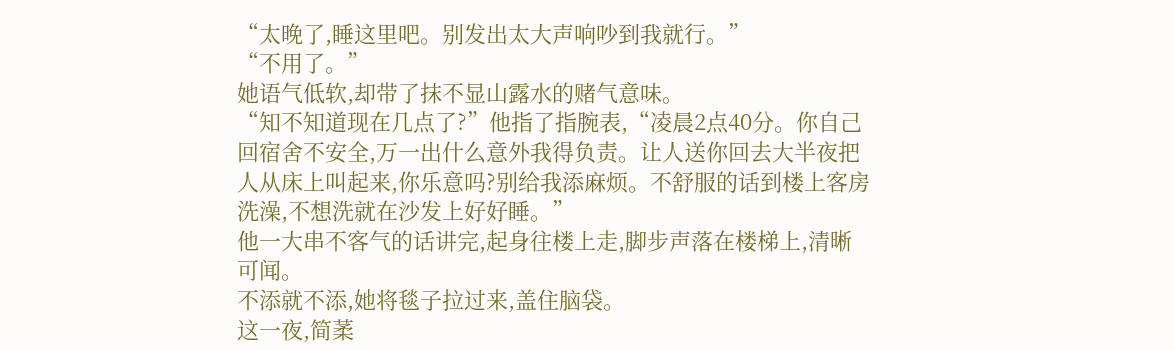“太晚了,睡这里吧。别发出太大声响吵到我就行。”
“不用了。”
她语气低软,却带了抹不显山露水的赌气意味。
“知不知道现在几点了?”他指了指腕表,“凌晨2点40分。你自己回宿舍不安全,万一出什么意外我得负责。让人送你回去大半夜把人从床上叫起来,你乐意吗?别给我添麻烦。不舒服的话到楼上客房洗澡,不想洗就在沙发上好好睡。”
他一大串不客气的话讲完,起身往楼上走,脚步声落在楼梯上,清晰可闻。
不添就不添,她将毯子拉过来,盖住脑袋。
这一夜,简葇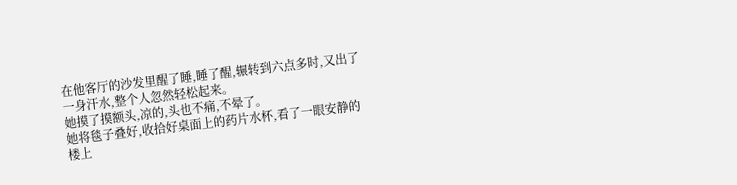在他客厅的沙发里醒了睡,睡了醒,辗转到六点多时,又出了一身汗水,整个人忽然轻松起来。
她摸了摸额头,凉的,头也不痛,不晕了。
她将毯子叠好,收拾好桌面上的药片水杯,看了一眼安静的楼上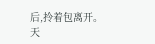后,拎着包离开。
天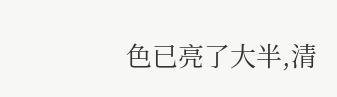色已亮了大半,清